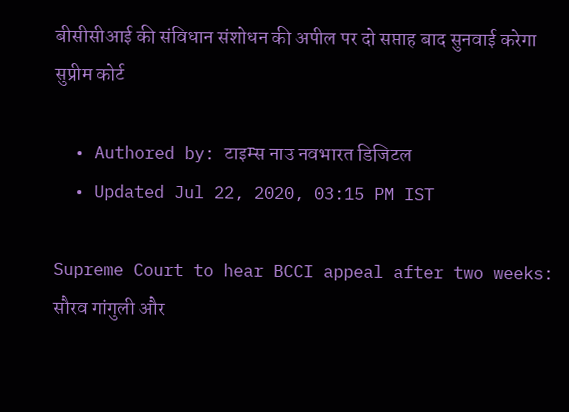बीसीसीआई की संविधान संशोधन की अपील पर दो सप्ताह बाद सुनवाई करेगा सुप्रीम कोर्ट

  • Authored by: टाइम्स नाउ नवभारत डिजिटल
  • Updated Jul 22, 2020, 03:15 PM IST

Supreme Court to hear BCCI appeal after two weeks: सौरव गांगुली और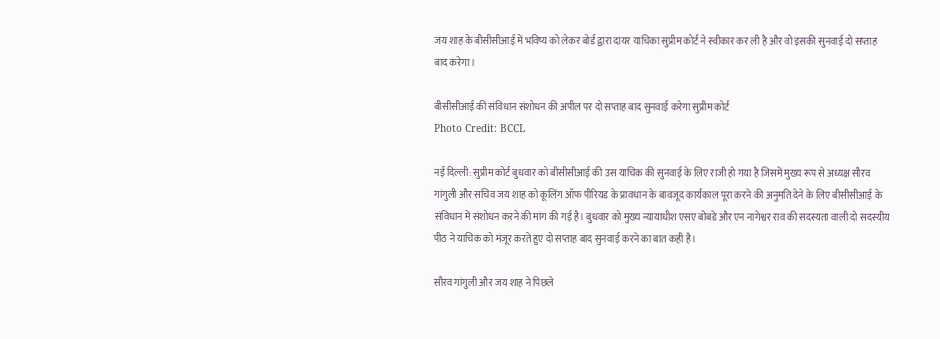जय शाह के बीसीसीआई में भविष्य को लेकर बोर्ड द्वारा दायर याचिका सुप्रीम कोर्ट ने स्वीकार कर ली है और वो इसकी सुनवाई दो सप्ताह बाद करेगा।

बीसीसीआई की संविधान संशोधन की अपील पर दो सप्ताह बाद सुनवाई करेगा सुप्रीम कोर्ट
Photo Credit: BCCL

नई दिल्ली: सुप्रीम कोर्ट बुधवार को बीसीसीआई की उस याचिक की सुनवाई के लिए राजी हो गया है जिसमें मुख्य रूप से अध्यक्ष सौरव गांगुली और सचिव जय शाह को कूलिंग ऑफ पीरियड के प्रावधान के बावजूद कार्यकाल पूरा करने की अनुमति देने के लिए बीसीसीआई के संविधान में संशोधन करने की मांग की गई है। बुधवार को मुख्य न्यायाधीश एसए बोबडे और एन नागेश्वर राव की सदस्यता वाली दो सदस्यीय पीठ ने याचिक को मंजूर करते हुए दो सप्ताह बाद सुनवाई करने का बात कही है।

सौरव गांगुली और जय शाह ने पिछले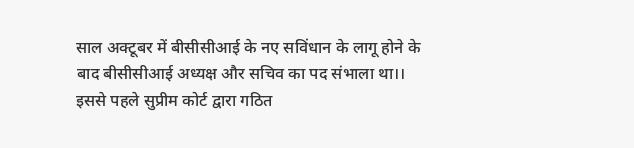साल अक्टूबर में बीसीसीआई के नए सविंधान के लागू होने के बाद बीसीसीआई अध्यक्ष और सचिव का पद संभाला था।। इससे पहले सुप्रीम कोर्ट द्वारा गठित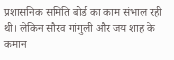प्रशासनिक समिति बोर्ड का काम संभाल रही थी। लेकिन सौरव गांगुली और जय शाह के कमान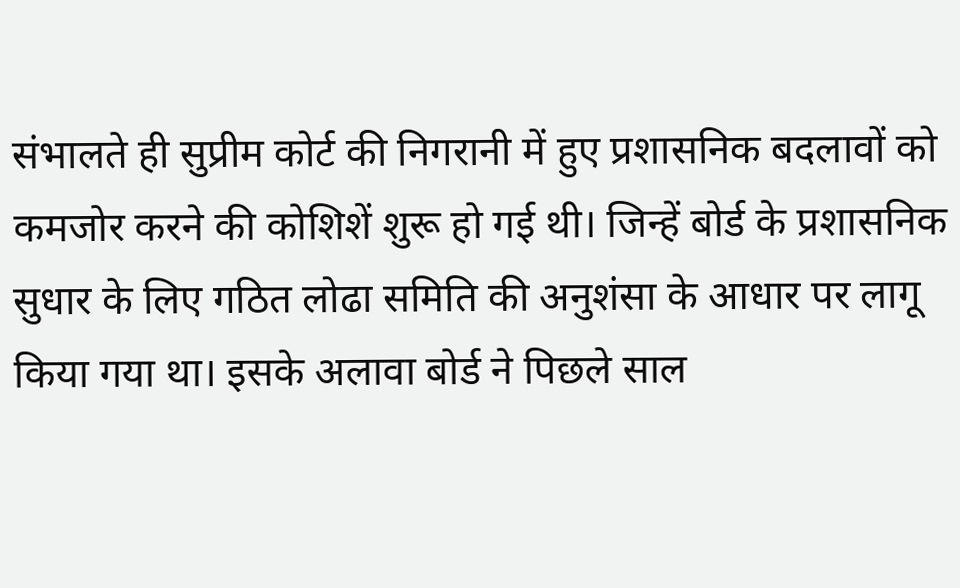संभालते ही सुप्रीम कोर्ट की निगरानी में हुए प्रशासनिक बदलावों को कमजोर करने की कोशिशें शुरू हो गई थी। जिन्हें बोर्ड के प्रशासनिक सुधार के लिए गठित लोढा समिति की अनुशंसा के आधार पर लागू किया गया था। इसके अलावा बोर्ड ने पिछले साल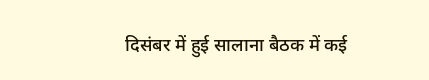दिसंबर में हुई सालाना बैठक में कई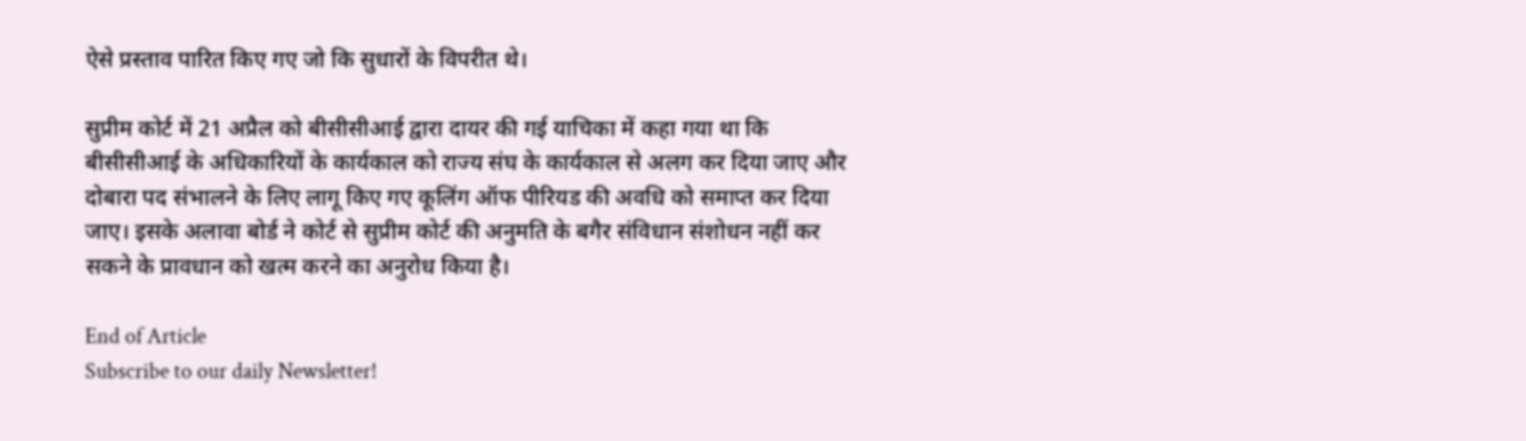ऐसे प्रस्ताव पारित किए गए जो कि सुधारों के विपरीत थे।

सुप्रीम कोर्ट में 21 अप्रैल को बीसीसीआई द्वारा दायर की गई याचिका में कहा गया था कि बीसीसीआई के अधिकारियों के कार्यकाल को राज्य संघ के कार्यकाल से अलग कर दिया जाए और दोबारा पद संभालने के लिए लागू किए गए कूलिंग ऑफ पीरियड की अवधि को समाप्त कर दिया जाए। इसके अलावा बोर्ड ने कोर्ट से सुप्रीम कोर्ट की अनुमति के बगैर संविधान संशोधन नहीं कर सकने के प्रावधान को खत्म करने का अनुरोध किया है।

End of Article
Subscribe to our daily Newsletter!